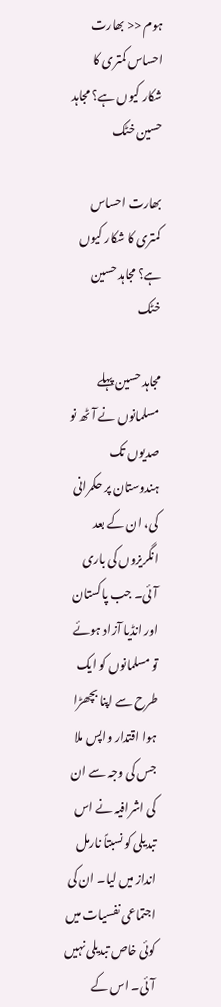ہوم << بھارت احساس کمتری کا شکار کیوں ہے؟ مجاہد حسین خٹک

بھارت احساس کمتری کا شکار کیوں ہے؟ مجاہد حسین خٹک

مجاہد حسین پہلے مسلمانوں نے آٹھ نو صدیوں تک ہندوستان پر حکمرانی کی، ان کے بعد انگریزوں کی باری آئی۔ جب پاکستان اور انڈیا آزاد ہوئے تو مسلمانوں کو ایک طرح سے اپنا بچھڑا ہوا اقتدار واپس ملا جس کی وجہ سے ان کی اشرافیہ نے اس تبدیلی کو نسبتاً نارمل انداز میں لیا۔ ان کی اجتماعی نفسیات میں کوئی خاص تبدیلی نہیں آئی۔ اس کے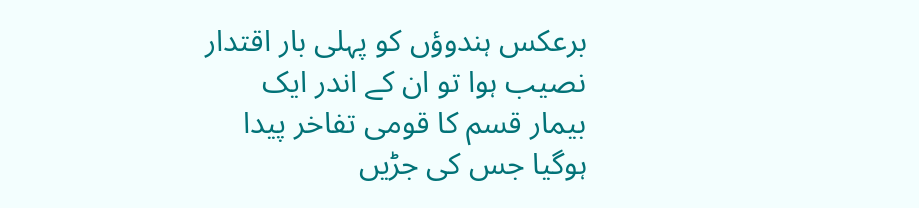برعکس ہندوؤں کو پہلی بار اقتدار نصیب ہوا تو ان کے اندر ایک بیمار قسم کا قومی تفاخر پیدا ہوگیا جس کی جڑیں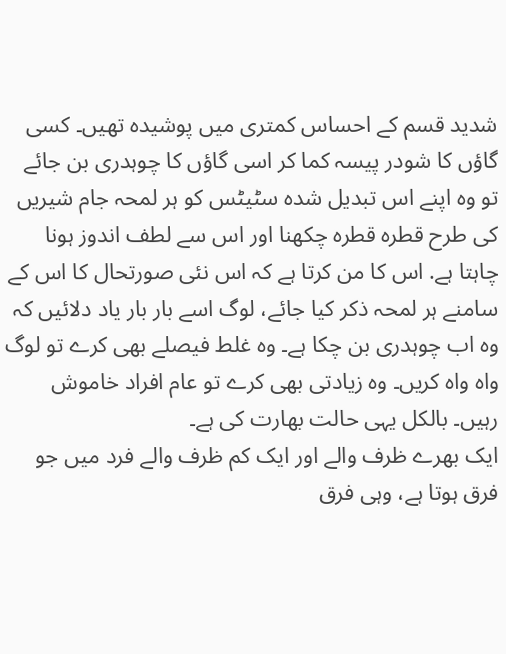شدید قسم کے احساس کمتری میں پوشیدہ تھیں۔ کسی گاؤں کا شودر پیسہ کما کر اسی گاؤں کا چوہدری بن جائے تو وہ اپنے اس تبدیل شدہ سٹیٹس کو ہر لمحہ جام شیریں کی طرح قطرہ قطرہ چکھنا اور اس سے لطف اندوز ہونا چاہتا ہے. اس کا من کرتا ہے کہ اس نئی صورتحال کا اس کے سامنے ہر لمحہ ذکر کیا جائے، لوگ اسے بار بار یاد دلائیں کہ وہ اب چوہدری بن چکا ہے۔ وہ غلط فیصلے بھی کرے تو لوگ واہ واہ کریں۔ وہ زیادتی بھی کرے تو عام افراد خاموش رہیں۔ بالکل یہی حالت بھارت کی ہے۔
ایک بھرے ظرف والے اور ایک کم ظرف والے فرد میں جو فرق ہوتا ہے، وہی فرق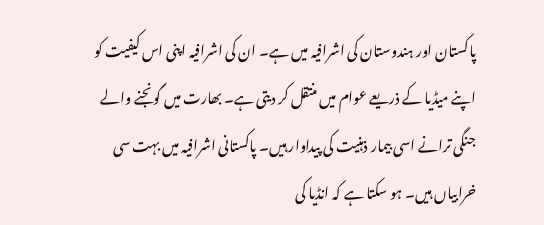پاکستان اور ہندوستان کی اشرافیہ میں ہے۔ ان کی اشرافیہ اپنی اس کیفیت کو اپنے میڈیا کے ذریعے عوام میں منتقل کر دیتی ہے۔ بھارت میں گونجنے والے جنگی ترانے اسی بیمار ذہنیت کی پیداوار ہیں۔ پاکستانی اشرافیہ میں بہت سی خرابیاں ہیں۔ ہو سکتا ہے کہ انڈیا کی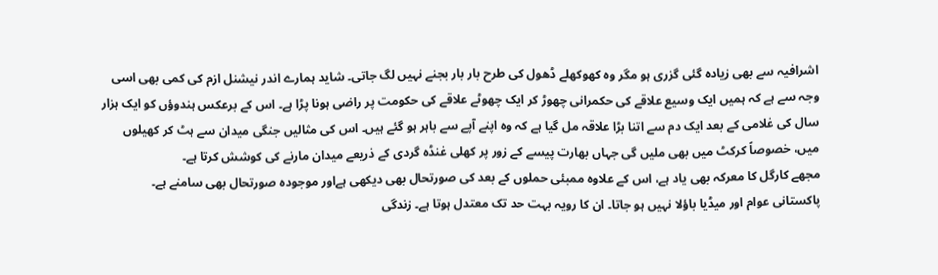اشرافیہ سے بھی زیادہ گئی گزری ہو مگر وہ کھوکھلے ڈھول کی طرح بار بار بجنے نہیں لگ جاتی۔ شاید ہمارے اندر نیشنل ازم کی کمی بھی اسی وجہ سے ہے کہ ہمیں ایک وسیع علاقے کی حکمرانی چھوڑ کر ایک چھوٹے علاقے کی حکومت پر راضی ہونا پڑا ہے۔ اس کے برعکس ہندوؤں کو ایک ہزار سال کی غلامی کے بعد ایک دم سے اتنا بڑا علاقہ مل گیا ہے کہ وہ اپنے آپے سے باہر ہو گئے ہیں۔ اس کی مثالیں جنگی میدان سے ہٹ کر کھیلوں میں، خصوصاً کرکٹ میں بھی ملیں گی جہاں بھارت پیسے کے زور پر کھلی غنڈہ گردی کے ذریعے میدان مارنے کی کوشش کرتا ہے۔
مجھے کارگل کا معرکہ بھی یاد ہے، اس کے علاوہ ممبئی حملوں کے بعد کی صورتحال بھی دیکھی ہےاور موجودہ صورتحال بھی سامنے ہے۔ پاکستانی عوام اور میڈیا باؤلا نہیں ہو جاتا۔ ان کا رویہ بہت حد تک معتدل ہوتا ہے۔ زندگی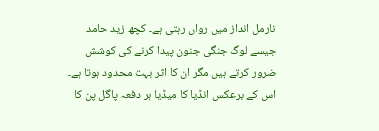نارمل انداز میں رواں رہتی ہے۔ کچھ زید حامد جیسے لوگ جنگی جنون پیدا کرنے کی کوشش ضرور کرتے ہیں مگر ان کا اثر بہت محدود ہوتا ہے۔ اس کے برعکس انڈیا کا میڈیا ہر دفعہ پاگل پن کا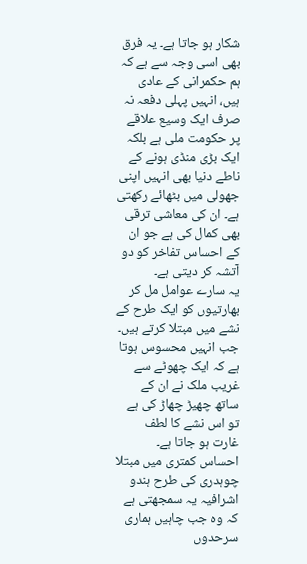شکار ہو جاتا ہے۔ یہ فرق بھی اسی وجہ سے ہے کہ ہم حکمرانی کے عادی ہیں، انہیں پہلی دفعہ نہ صرف ایک وسیع علاقے پر حکومت ملی ہے بلکہ ایک بڑی منڈی ہونے کے ناطے دنیا بھی انہیں اپنی جھولی میں بٹھائے رکھتی ہے۔ ان کی معاشی ترقی بھی کمال کی ہے جو ان کے احساس تفاخر کو دو آتشہ کر دیتی ہے۔
یہ سارے عوامل مل کر بھارتیوں کو ایک طرح کے نشے میں مبتلا کرتے ہیں۔ جب انہیں محسوس ہوتا ہے کہ ایک چھوٹے سے غریب ملک نے ان کے ساتھ چھیڑ چھاڑ کی ہے تو اس نشے کا لطف غارت ہو جاتا ہے۔ احساس کمتری میں مبتلا چوہدری کی طرح ہندو اشرافیہ یہ سمجھتی ہے کہ وہ جب چاہیں ہماری سرحدوں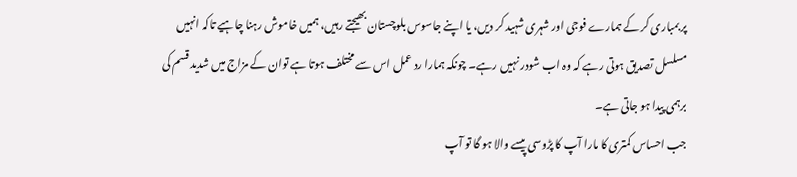پر بمباری کر کے ہمارے فوجی اور شہری شہید کر دیں، یا اپنے جاسوس بلوچستان بھیجتے رہیں، ہمیں خاموش رہنا چاہیے تاکہ انہیں مسلسل تصدیق ہوتی رہے کہ وہ اب شودر نہیں رہے۔ چونکہ ہمارا رد عمل اس سے مختلف ہوتا ہے توان کے مزاج میں شدید قسم کی برہمی پیدا ہو جاتی ہے۔
جب احساس کمتری کا مارا آپ کا پڑوسی پیسے والا ہو گا تو آپ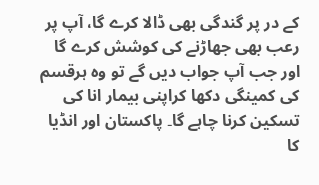کے در پر گندگی بھی ڈالا کرے گا، آپ پر رعب بھی جھاڑنے کی کوشش کرے گا اور جب آپ جواب دیں گے تو وہ ہرقسم کی کمینگی دکھا کراپنی بیمار انا کی تسکین کرنا چاہے گا۔ پاکستان اور انڈیا کا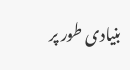بنیادی طور پر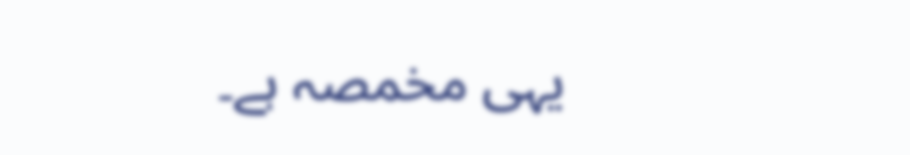یہی مخمصہ ہے۔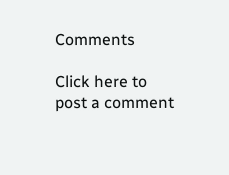Comments

Click here to post a comment